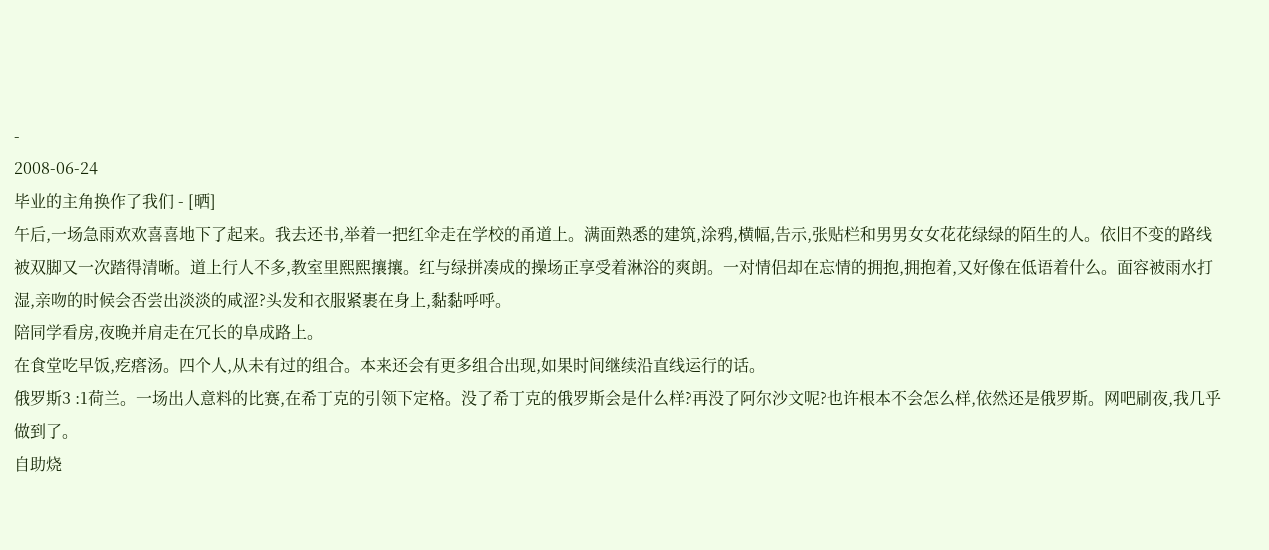-
2008-06-24
毕业的主角换作了我们 - [晒]
午后,一场急雨欢欢喜喜地下了起来。我去还书,举着一把红伞走在学校的甬道上。满面熟悉的建筑,涂鸦,横幅,告示,张贴栏和男男女女花花绿绿的陌生的人。依旧不变的路线被双脚又一次踏得清晰。道上行人不多,教室里熙熙攘攘。红与绿拼凑成的操场正享受着淋浴的爽朗。一对情侣却在忘情的拥抱,拥抱着,又好像在低语着什么。面容被雨水打湿,亲吻的时候会否尝出淡淡的咸涩?头发和衣服紧裹在身上,黏黏呼呼。
陪同学看房,夜晚并肩走在冗长的阜成路上。
在食堂吃早饭,疙瘩汤。四个人,从未有过的组合。本来还会有更多组合出现,如果时间继续沿直线运行的话。
俄罗斯3 :1荷兰。一场出人意料的比赛,在希丁克的引领下定格。没了希丁克的俄罗斯会是什么样?再没了阿尔沙文呢?也许根本不会怎么样,依然还是俄罗斯。网吧刷夜,我几乎做到了。
自助烧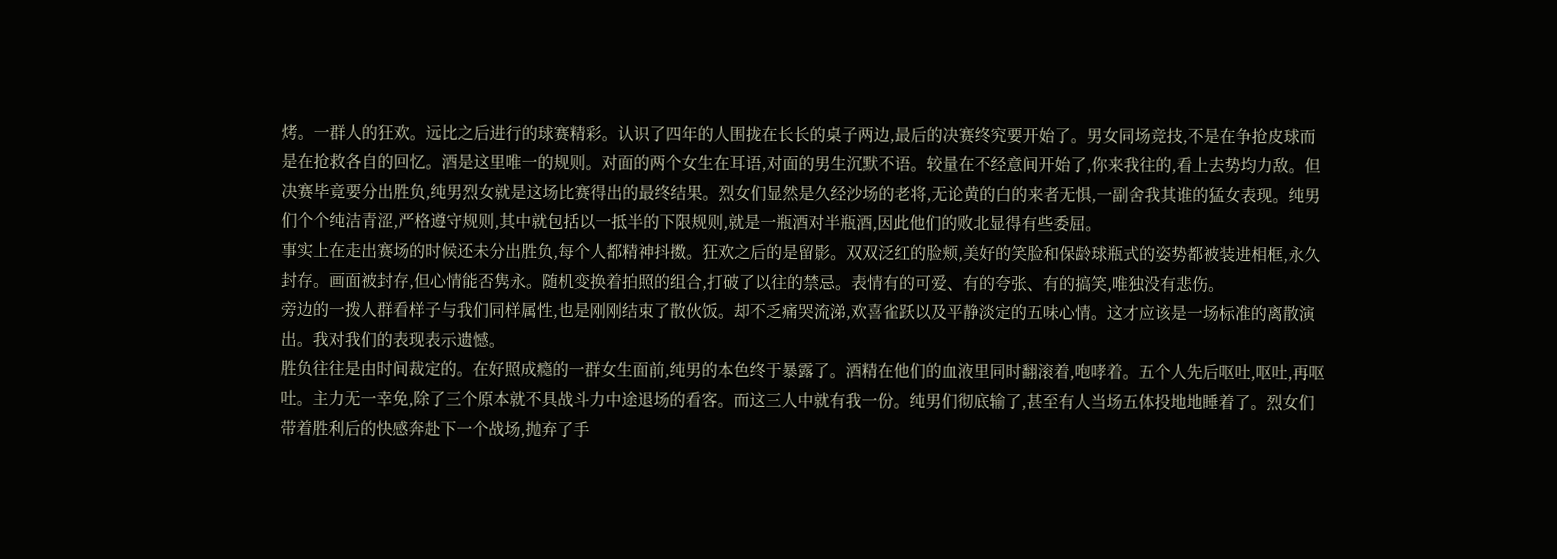烤。一群人的狂欢。远比之后进行的球赛精彩。认识了四年的人围拢在长长的桌子两边,最后的决赛终究要开始了。男女同场竞技,不是在争抢皮球而是在抢救各自的回忆。酒是这里唯一的规则。对面的两个女生在耳语,对面的男生沉默不语。较量在不经意间开始了,你来我往的,看上去势均力敌。但决赛毕竟要分出胜负,纯男烈女就是这场比赛得出的最终结果。烈女们显然是久经沙场的老将,无论黄的白的来者无惧,一副舍我其谁的猛女表现。纯男们个个纯洁青涩,严格遵守规则,其中就包括以一抵半的下限规则,就是一瓶酒对半瓶酒,因此他们的败北显得有些委屈。
事实上在走出赛场的时候还未分出胜负,每个人都精神抖擞。狂欢之后的是留影。双双泛红的脸颊,美好的笑脸和保龄球瓶式的姿势都被装进相框,永久封存。画面被封存,但心情能否隽永。随机变换着拍照的组合,打破了以往的禁忌。表情有的可爱、有的夸张、有的搞笑,唯独没有悲伤。
旁边的一拨人群看样子与我们同样属性,也是刚刚结束了散伙饭。却不乏痛哭流涕,欢喜雀跃以及平静淡定的五味心情。这才应该是一场标准的离散演出。我对我们的表现表示遗憾。
胜负往往是由时间裁定的。在好照成瘾的一群女生面前,纯男的本色终于暴露了。酒精在他们的血液里同时翻滚着,咆哮着。五个人先后呕吐,呕吐,再呕吐。主力无一幸免,除了三个原本就不具战斗力中途退场的看客。而这三人中就有我一份。纯男们彻底输了,甚至有人当场五体投地地睡着了。烈女们带着胜利后的快感奔赴下一个战场,抛弃了手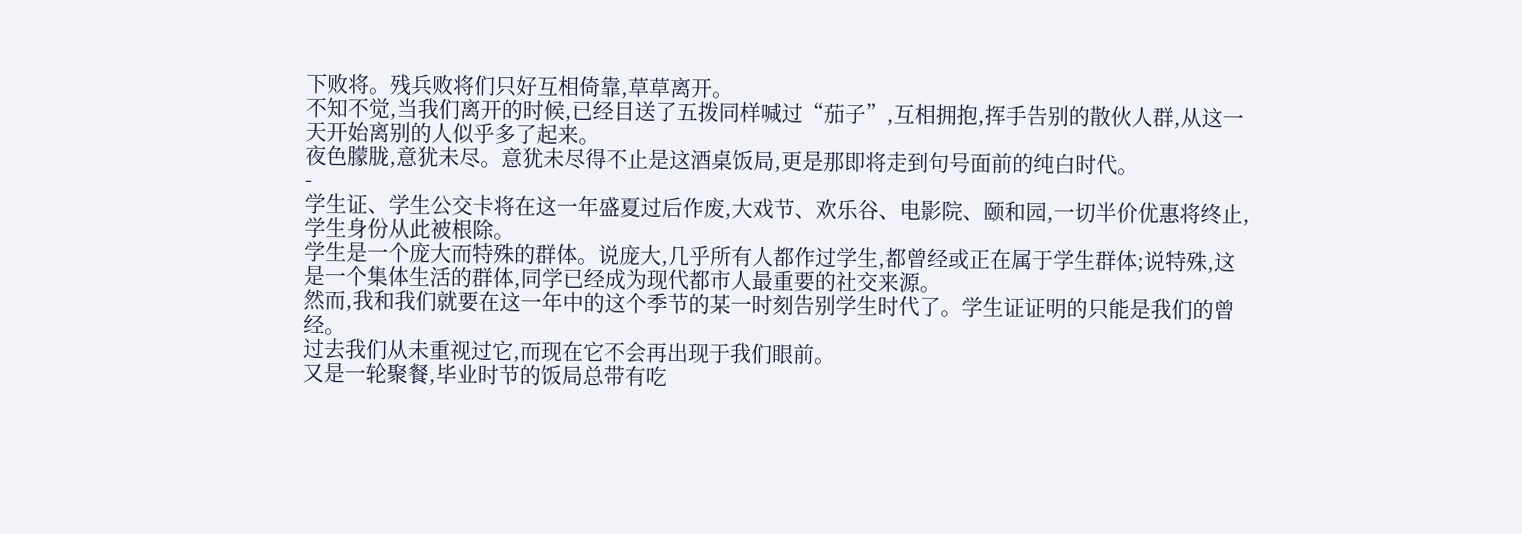下败将。残兵败将们只好互相倚靠,草草离开。
不知不觉,当我们离开的时候,已经目送了五拨同样喊过“茄子”,互相拥抱,挥手告别的散伙人群,从这一天开始离别的人似乎多了起来。
夜色朦胧,意犹未尽。意犹未尽得不止是这酒桌饭局,更是那即将走到句号面前的纯白时代。
-
学生证、学生公交卡将在这一年盛夏过后作废,大戏节、欢乐谷、电影院、颐和园,一切半价优惠将终止,学生身份从此被根除。
学生是一个庞大而特殊的群体。说庞大,几乎所有人都作过学生,都曾经或正在属于学生群体;说特殊,这是一个集体生活的群体,同学已经成为现代都市人最重要的社交来源。
然而,我和我们就要在这一年中的这个季节的某一时刻告别学生时代了。学生证证明的只能是我们的曾经。
过去我们从未重视过它,而现在它不会再出现于我们眼前。
又是一轮聚餐,毕业时节的饭局总带有吃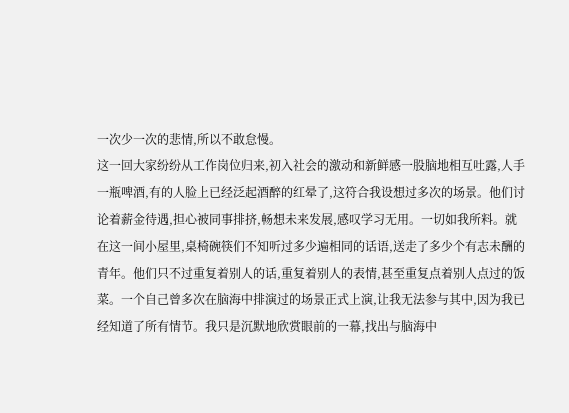一次少一次的悲情,所以不敢怠慢。
这一回大家纷纷从工作岗位归来,初入社会的激动和新鲜感一股脑地相互吐露,人手一瓶啤酒,有的人脸上已经泛起酒醉的红晕了,这符合我设想过多次的场景。他们讨论着薪金待遇,担心被同事排挤,畅想未来发展,感叹学习无用。一切如我所料。就在这一间小屋里,桌椅碗筷们不知听过多少遍相同的话语,送走了多少个有志未酬的青年。他们只不过重复着别人的话,重复着别人的表情,甚至重复点着别人点过的饭菜。一个自己曾多次在脑海中排演过的场景正式上演,让我无法参与其中,因为我已经知道了所有情节。我只是沉默地欣赏眼前的一幕,找出与脑海中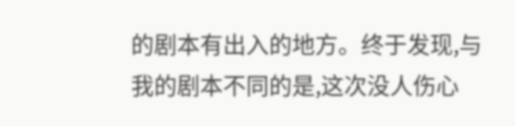的剧本有出入的地方。终于发现,与我的剧本不同的是,这次没人伤心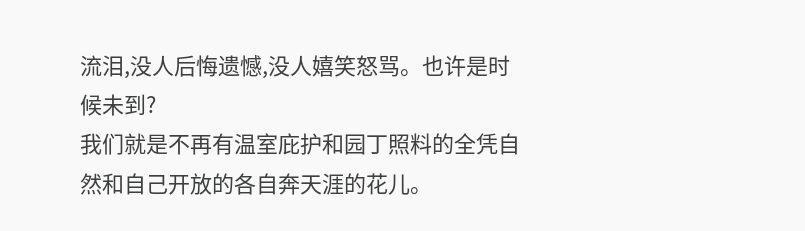流泪,没人后悔遗憾,没人嬉笑怒骂。也许是时候未到?
我们就是不再有温室庇护和园丁照料的全凭自然和自己开放的各自奔天涯的花儿。